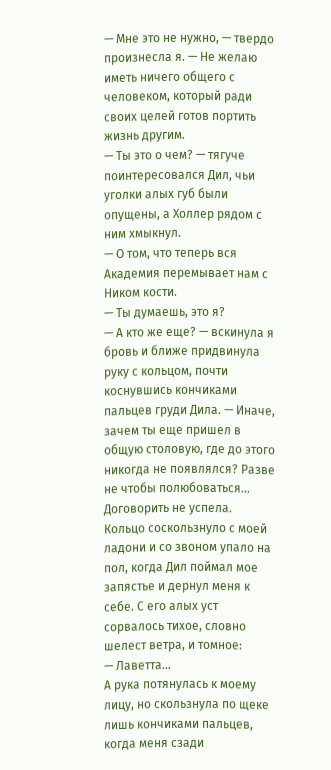— Мне это не нужно, — твердо произнесла я. — Не желаю иметь ничего общего с человеком, который ради своих целей готов портить жизнь другим.
— Ты это о чем? — тягуче поинтересовался Дил, чьи уголки алых губ были опущены, а Холлер рядом с ним хмыкнул.
— О том, что теперь вся Академия перемывает нам с Ником кости.
— Ты думаешь, это я?
— А кто же еще? — вскинула я бровь и ближе придвинула руку с кольцом, почти коснувшись кончиками пальцев груди Дила. — Иначе, зачем ты еще пришел в общую столовую, где до этого никогда не появлялся? Разве не чтобы полюбоваться…
Договорить не успела. Кольцо соскользнуло с моей ладони и со звоном упало на пол, когда Дил поймал мое запястье и дернул меня к себе. С его алых уст сорвалось тихое, словно шелест ветра, и томное:
— Лаветта…
А рука потянулась к моему лицу, но скользнула по щеке лишь кончиками пальцев, когда меня сзади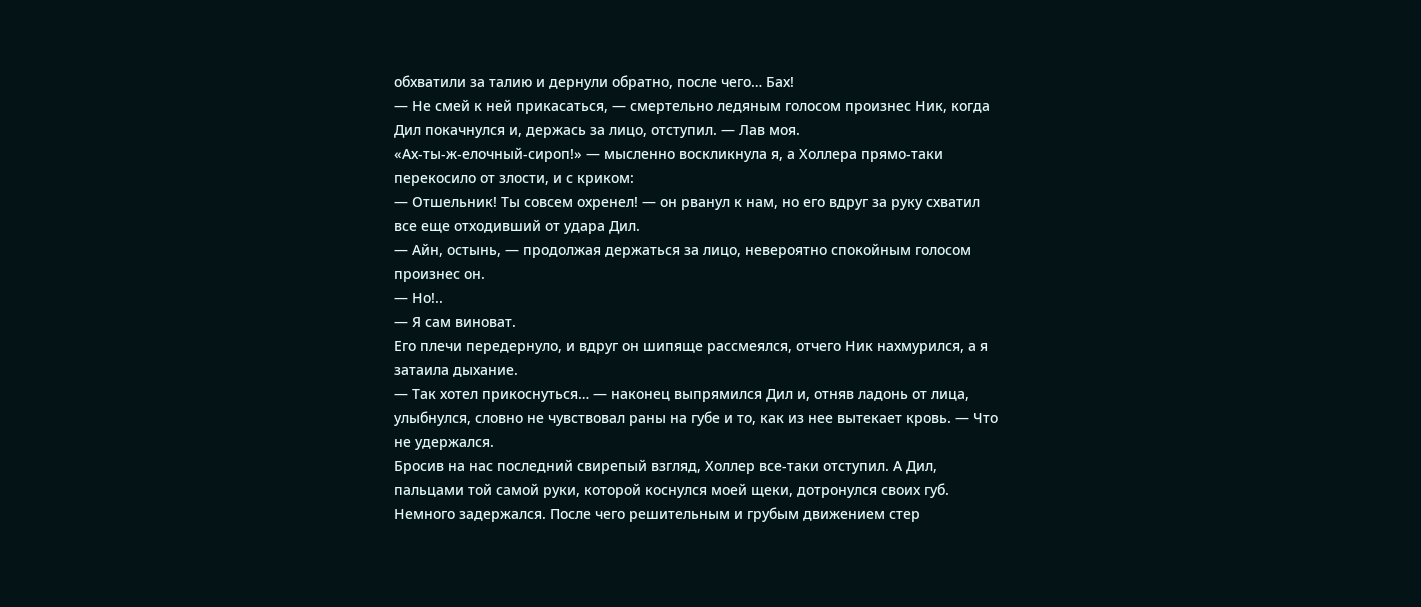обхватили за талию и дернули обратно, после чего… Бах!
— Не смей к ней прикасаться, — смертельно ледяным голосом произнес Ник, когда Дил покачнулся и, держась за лицо, отступил. — Лав моя.
«Ах-ты-ж-елочный-сироп!» — мысленно воскликнула я, а Холлера прямо-таки перекосило от злости, и с криком:
— Отшельник! Ты совсем охренел! — он рванул к нам, но его вдруг за руку схватил все еще отходивший от удара Дил.
— Айн, остынь, — продолжая держаться за лицо, невероятно спокойным голосом произнес он.
— Но!..
— Я сам виноват.
Его плечи передернуло, и вдруг он шипяще рассмеялся, отчего Ник нахмурился, а я затаила дыхание.
— Так хотел прикоснуться… — наконец выпрямился Дил и, отняв ладонь от лица, улыбнулся, словно не чувствовал раны на губе и то, как из нее вытекает кровь. — Что не удержался.
Бросив на нас последний свирепый взгляд, Холлер все-таки отступил. А Дил, пальцами той самой руки, которой коснулся моей щеки, дотронулся своих губ. Немного задержался. После чего решительным и грубым движением стер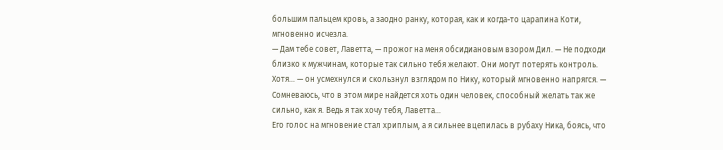большим пальцем кровь, а заодно ранку, которая, как и когда-то царапина Коти, мгновенно исчезла.
— Дам тебе совет, Лаветта, — прожог на меня обсидиановым взором Дил. — Не подходи близко к мужчинам, которые так сильно тебя желают. Они могут потерять контроль. Хотя… — он усмехнулся и скользнул взглядом по Нику, который мгновенно напрягся. — Сомневаюсь, что в этом мире найдется хоть один человек, способный желать так же сильно, как я. Ведь я так хочу тебя, Лаветта…
Его голос на мгновение стал хриплым, а я сильнее вцепилась в рубаху Ника, боясь, что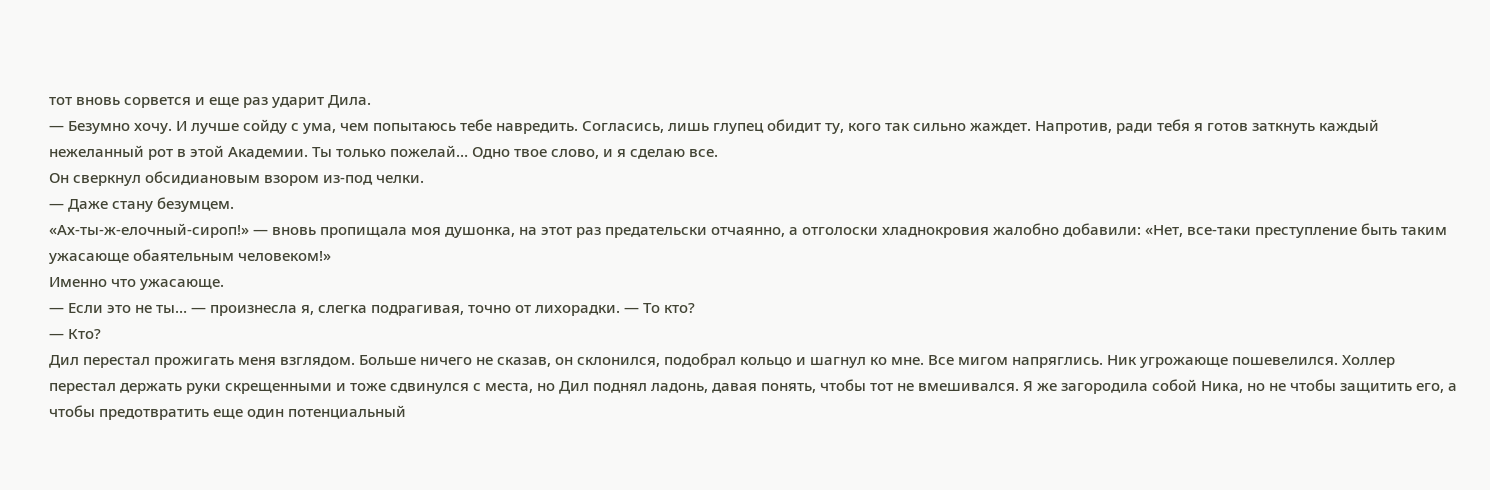тот вновь сорвется и еще раз ударит Дила.
— Безумно хочу. И лучше сойду с ума, чем попытаюсь тебе навредить. Согласись, лишь глупец обидит ту, кого так сильно жаждет. Напротив, ради тебя я готов заткнуть каждый нежеланный рот в этой Академии. Ты только пожелай… Одно твое слово, и я сделаю все.
Он сверкнул обсидиановым взором из-под челки.
— Даже стану безумцем.
«Ах-ты-ж-елочный-сироп!» — вновь пропищала моя душонка, на этот раз предательски отчаянно, а отголоски хладнокровия жалобно добавили: «Нет, все-таки преступление быть таким ужасающе обаятельным человеком!»
Именно что ужасающе.
— Если это не ты… — произнесла я, слегка подрагивая, точно от лихорадки. — То кто?
— Кто?
Дил перестал прожигать меня взглядом. Больше ничего не сказав, он склонился, подобрал кольцо и шагнул ко мне. Все мигом напряглись. Ник угрожающе пошевелился. Холлер перестал держать руки скрещенными и тоже сдвинулся с места, но Дил поднял ладонь, давая понять, чтобы тот не вмешивался. Я же загородила собой Ника, но не чтобы защитить его, а чтобы предотвратить еще один потенциальный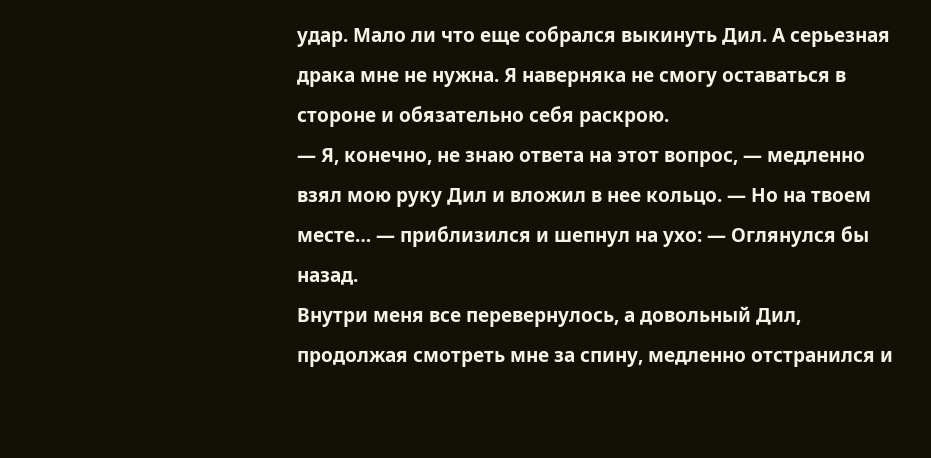удар. Мало ли что еще собрался выкинуть Дил. А серьезная драка мне не нужна. Я наверняка не смогу оставаться в стороне и обязательно себя раскрою.
— Я, конечно, не знаю ответа на этот вопрос, — медленно взял мою руку Дил и вложил в нее кольцо. — Но на твоем месте… — приблизился и шепнул на ухо: — Оглянулся бы назад.
Внутри меня все перевернулось, а довольный Дил, продолжая смотреть мне за спину, медленно отстранился и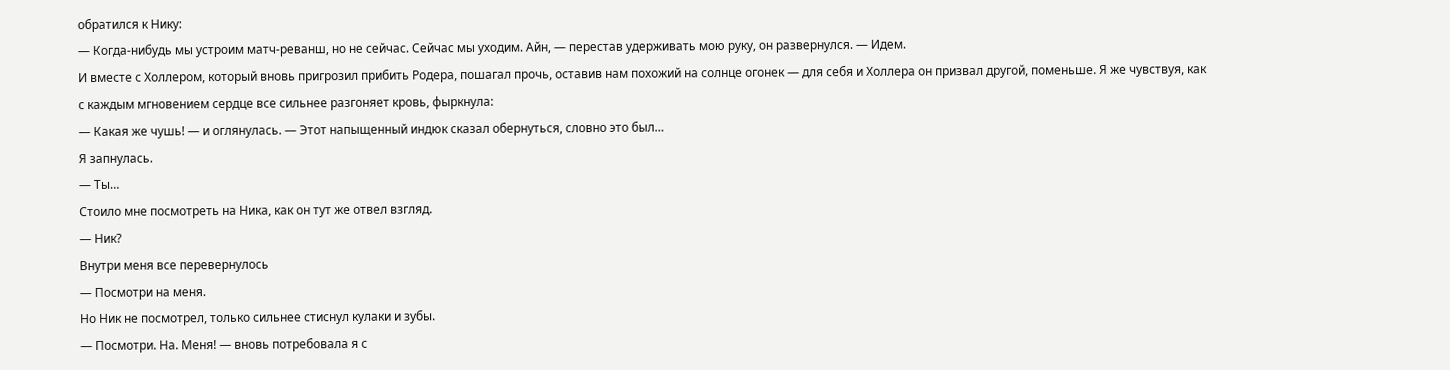обратился к Нику:
— Когда-нибудь мы устроим матч-реванш, но не сейчас. Сейчас мы уходим. Айн, — перестав удерживать мою руку, он развернулся. — Идем.
И вместе с Холлером, который вновь пригрозил прибить Родера, пошагал прочь, оставив нам похожий на солнце огонек — для себя и Холлера он призвал другой, поменьше. Я же чувствуя, как с каждым мгновением сердце все сильнее разгоняет кровь, фыркнула:
— Какая же чушь! — и оглянулась. — Этот напыщенный индюк сказал обернуться, словно это был…
Я запнулась.
— Ты…
Стоило мне посмотреть на Ника, как он тут же отвел взгляд.
— Ник?
Внутри меня все перевернулось
— Посмотри на меня.
Но Ник не посмотрел, только сильнее стиснул кулаки и зубы.
— Посмотри. На. Меня! — вновь потребовала я с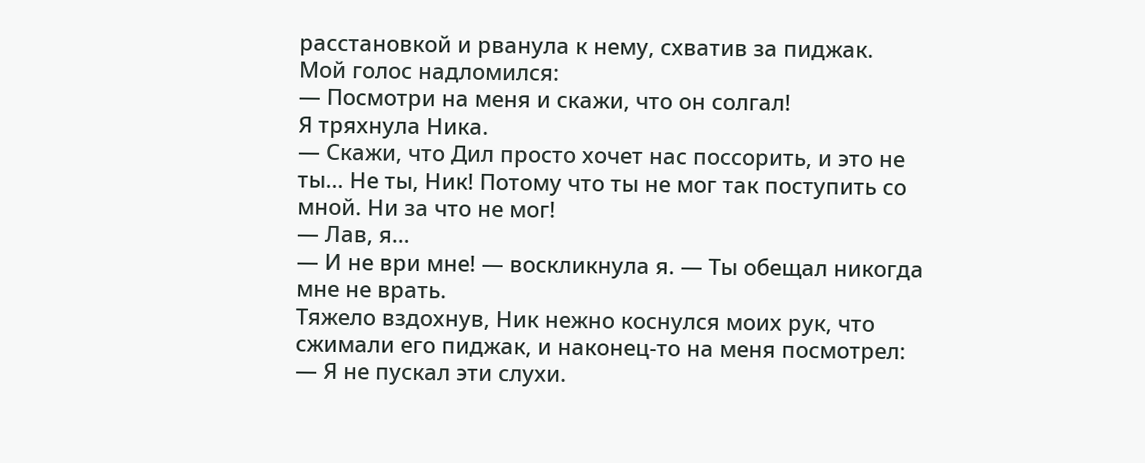расстановкой и рванула к нему, схватив за пиджак.
Мой голос надломился:
— Посмотри на меня и скажи, что он солгал!
Я тряхнула Ника.
— Скажи, что Дил просто хочет нас поссорить, и это не ты… Не ты, Ник! Потому что ты не мог так поступить со мной. Ни за что не мог!
— Лав, я…
— И не ври мне! — воскликнула я. — Ты обещал никогда мне не врать.
Тяжело вздохнув, Ник нежно коснулся моих рук, что сжимали его пиджак, и наконец-то на меня посмотрел:
— Я не пускал эти слухи.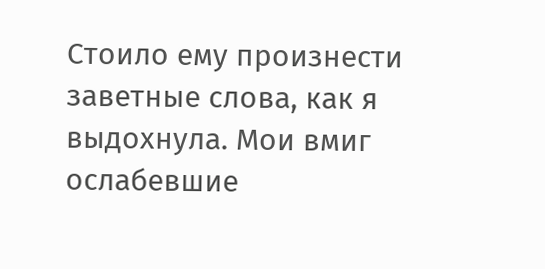Стоило ему произнести заветные слова, как я выдохнула. Мои вмиг ослабевшие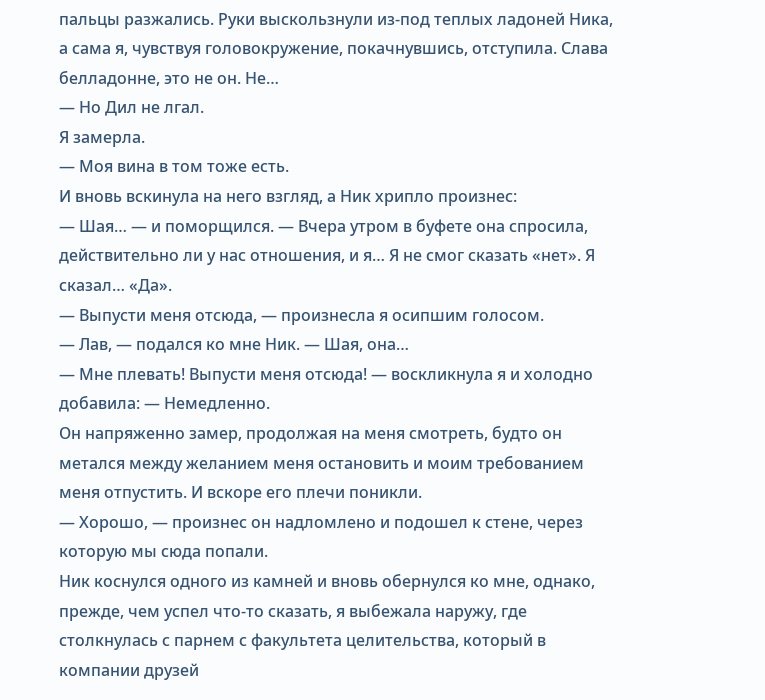пальцы разжались. Руки выскользнули из-под теплых ладоней Ника, а сама я, чувствуя головокружение, покачнувшись, отступила. Слава белладонне, это не он. Не…
— Но Дил не лгал.
Я замерла.
— Моя вина в том тоже есть.
И вновь вскинула на него взгляд, а Ник хрипло произнес:
— Шая… — и поморщился. — Вчера утром в буфете она спросила, действительно ли у нас отношения, и я… Я не смог сказать «нет». Я сказал… «Да».
— Выпусти меня отсюда, — произнесла я осипшим голосом.
— Лав, — подался ко мне Ник. — Шая, она…
— Мне плевать! Выпусти меня отсюда! — воскликнула я и холодно добавила: — Немедленно.
Он напряженно замер, продолжая на меня смотреть, будто он метался между желанием меня остановить и моим требованием меня отпустить. И вскоре его плечи поникли.
— Хорошо, — произнес он надломлено и подошел к стене, через которую мы сюда попали.
Ник коснулся одного из камней и вновь обернулся ко мне, однако, прежде, чем успел что-то сказать, я выбежала наружу, где столкнулась с парнем с факультета целительства, который в компании друзей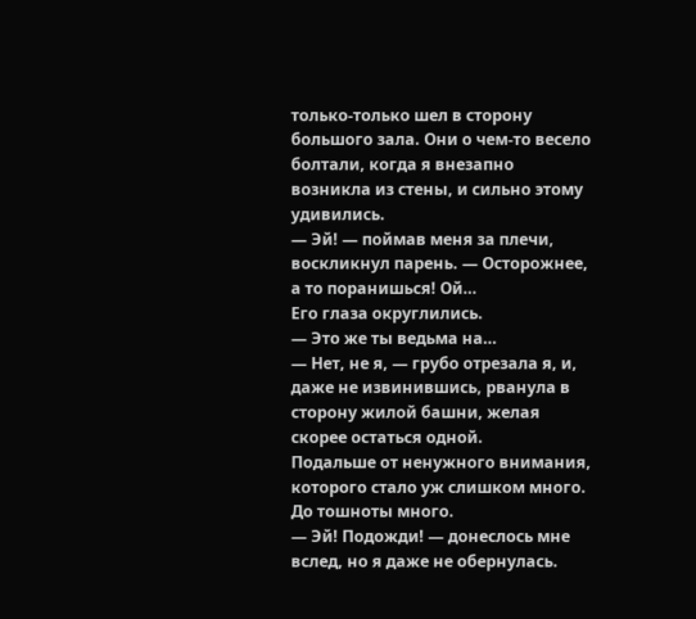только-только шел в сторону большого зала. Они о чем-то весело болтали, когда я внезапно возникла из стены, и сильно этому удивились.
— Эй! — поймав меня за плечи, воскликнул парень. — Осторожнее, а то поранишься! Ой…
Его глаза округлились.
— Это же ты ведьма на…
— Нет, не я, — грубо отрезала я, и, даже не извинившись, рванула в сторону жилой башни, желая скорее остаться одной.
Подальше от ненужного внимания, которого стало уж слишком много. До тошноты много.
— Эй! Подожди! — донеслось мне вслед, но я даже не обернулась.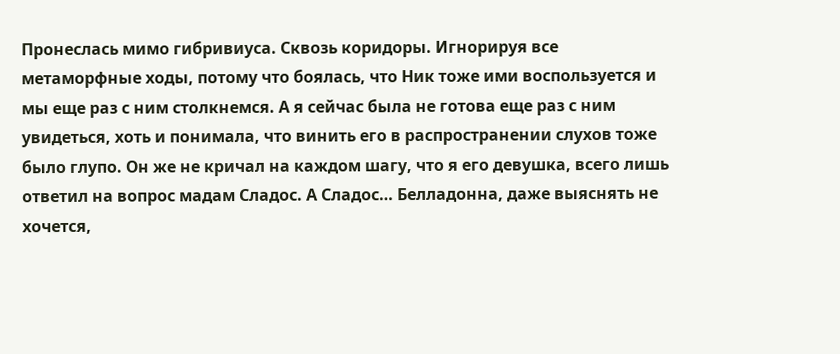Пронеслась мимо гибривиуса. Сквозь коридоры. Игнорируя все метаморфные ходы, потому что боялась, что Ник тоже ими воспользуется и мы еще раз с ним столкнемся. А я сейчас была не готова еще раз с ним увидеться, хоть и понимала, что винить его в распространении слухов тоже было глупо. Он же не кричал на каждом шагу, что я его девушка, всего лишь ответил на вопрос мадам Сладос. А Сладос… Белладонна, даже выяснять не хочется,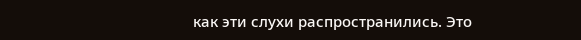как эти слухи распространились. Это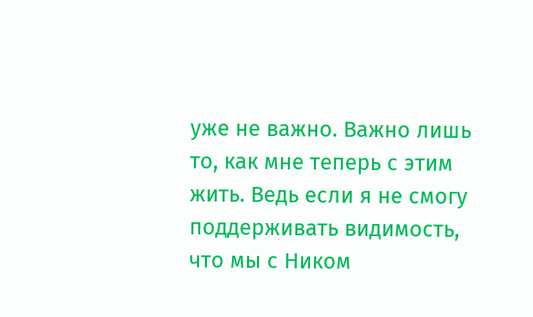уже не важно. Важно лишь то, как мне теперь с этим жить. Ведь если я не смогу поддерживать видимость, что мы с Ником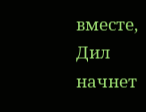вместе, Дил начнет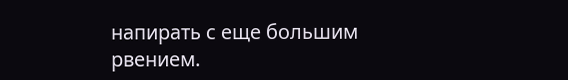напирать с еще большим рвением.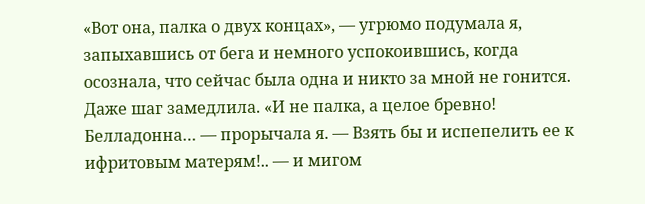«Вот она, палка о двух концах», — угрюмо подумала я, запыхавшись от бега и немного успокоившись, когда осознала, что сейчас была одна и никто за мной не гонится. Даже шаг замедлила. «И не палка, а целое бревно! Белладонна… — прорычала я. — Взять бы и испепелить ее к ифритовым матерям!.. — и мигом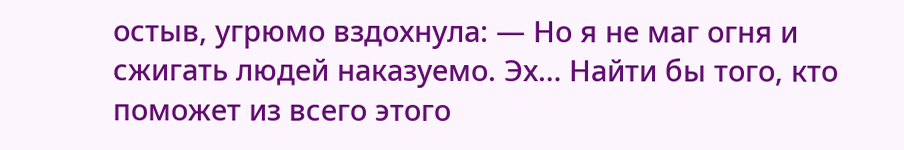остыв, угрюмо вздохнула: — Но я не маг огня и сжигать людей наказуемо. Эх… Найти бы того, кто поможет из всего этого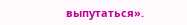выпутаться».